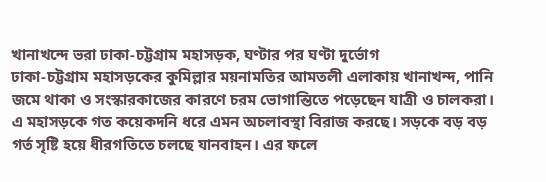খানাখন্দে ভরা ঢাকা-চট্টগ্রাম মহাসড়ক, ঘণ্টার পর ঘণ্টা দুর্ভোগ
ঢাকা-চট্টগ্রাম মহাসড়কের কুমিল্লার ময়নামতির আমতলী এলাকায় খানাখন্দ, পানি জমে থাকা ও সংস্কারকাজের কারণে চরম ভোগান্তিতে পড়েছেন যাত্রী ও চালকরা। এ মহাসড়কে গত কয়েকদনি ধরে এমন অচলাবস্থা বিরাজ করছে। সড়কে বড় বড় গর্ত সৃষ্টি হয়ে ধীরগতিতে চলছে যানবাহন। এর ফলে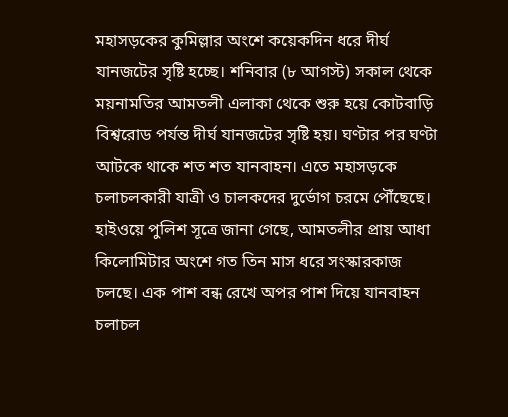মহাসড়কের কুমিল্লার অংশে কয়েকদিন ধরে দীর্ঘ যানজটের সৃষ্টি হচ্ছে। শনিবার (৮ আগস্ট) সকাল থেকে ময়নামতির আমতলী এলাকা থেকে শুরু হয়ে কোটবাড়ি বিশ্বরোড পর্যন্ত দীর্ঘ যানজটের সৃষ্টি হয়। ঘণ্টার পর ঘণ্টা আটকে থাকে শত শত যানবাহন। এতে মহাসড়কে চলাচলকারী যাত্রী ও চালকদের দুর্ভোগ চরমে পৌঁছেছে। হাইওয়ে পুলিশ সূত্রে জানা গেছে, আমতলীর প্রায় আধা কিলোমিটার অংশে গত তিন মাস ধরে সংস্কারকাজ চলছে। এক পাশ বন্ধ রেখে অপর পাশ দিয়ে যানবাহন চলাচল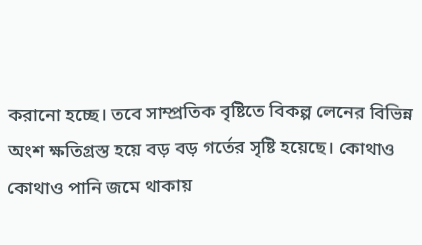করানো হচ্ছে। তবে সাম্প্রতিক বৃষ্টিতে বিকল্প লেনের বিভিন্ন অংশ ক্ষতিগ্রস্ত হয়ে বড় বড় গর্তের সৃষ্টি হয়েছে। কোথাও কোথাও পানি জমে থাকায়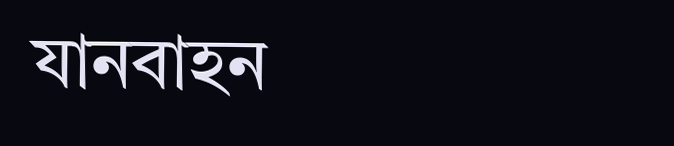যানবাহন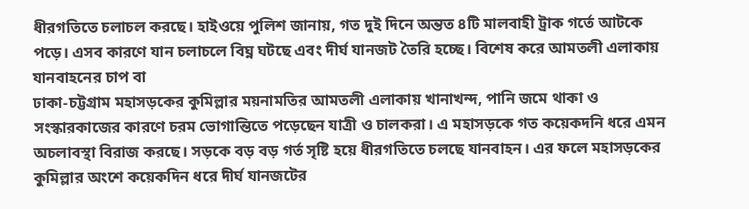ধীরগতিতে চলাচল করছে। হাইওয়ে পুলিশ জানায়, গত দুই দিনে অন্তত ৪টি মালবাহী ট্রাক গর্তে আটকে পড়ে। এসব কারণে যান চলাচলে বিঘ্ন ঘটছে এবং দীর্ঘ যানজট তৈরি হচ্ছে। বিশেষ করে আমতলী এলাকায় যানবাহনের চাপ বা
ঢাকা-চট্টগ্রাম মহাসড়কের কুমিল্লার ময়নামতির আমতলী এলাকায় খানাখন্দ, পানি জমে থাকা ও সংস্কারকাজের কারণে চরম ভোগান্তিতে পড়েছেন যাত্রী ও চালকরা। এ মহাসড়কে গত কয়েকদনি ধরে এমন অচলাবস্থা বিরাজ করছে। সড়কে বড় বড় গর্ত সৃষ্টি হয়ে ধীরগতিতে চলছে যানবাহন। এর ফলে মহাসড়কের কুমিল্লার অংশে কয়েকদিন ধরে দীর্ঘ যানজটের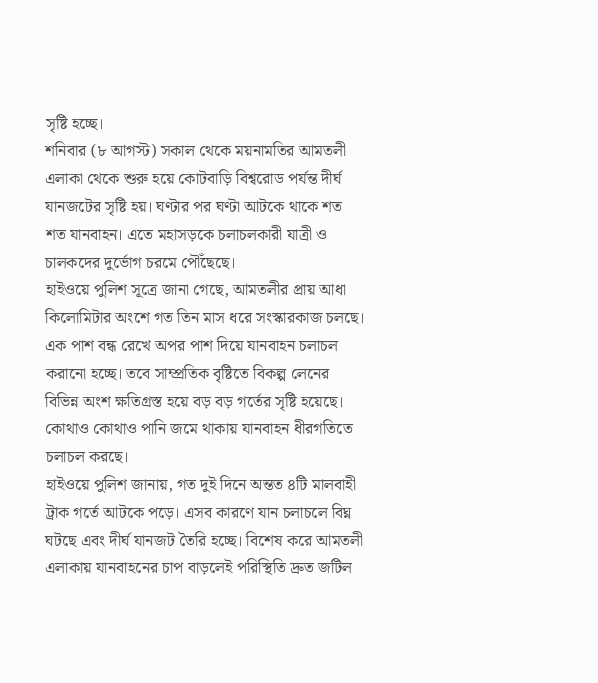সৃষ্টি হচ্ছে।
শনিবার (৮ আগস্ট) সকাল থেকে ময়নামতির আমতলী এলাকা থেকে শুরু হয়ে কোটবাড়ি বিশ্বরোড পর্যন্ত দীর্ঘ যানজটের সৃষ্টি হয়। ঘণ্টার পর ঘণ্টা আটকে থাকে শত শত যানবাহন। এতে মহাসড়কে চলাচলকারী যাত্রী ও চালকদের দুর্ভোগ চরমে পৌঁছেছে।
হাইওয়ে পুলিশ সূত্রে জানা গেছে, আমতলীর প্রায় আধা কিলোমিটার অংশে গত তিন মাস ধরে সংস্কারকাজ চলছে। এক পাশ বন্ধ রেখে অপর পাশ দিয়ে যানবাহন চলাচল করানো হচ্ছে। তবে সাম্প্রতিক বৃষ্টিতে বিকল্প লেনের বিভিন্ন অংশ ক্ষতিগ্রস্ত হয়ে বড় বড় গর্তের সৃষ্টি হয়েছে। কোথাও কোথাও পানি জমে থাকায় যানবাহন ধীরগতিতে চলাচল করছে।
হাইওয়ে পুলিশ জানায়, গত দুই দিনে অন্তত ৪টি মালবাহী ট্রাক গর্তে আটকে পড়ে। এসব কারণে যান চলাচলে বিঘ্ন ঘটছে এবং দীর্ঘ যানজট তৈরি হচ্ছে। বিশেষ করে আমতলী এলাকায় যানবাহনের চাপ বাড়লেই পরিস্থিতি দ্রুত জটিল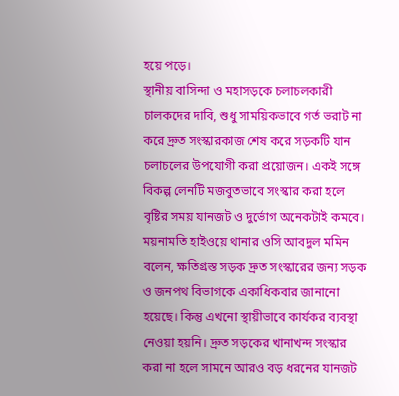হয়ে পড়ে।
স্থানীয় বাসিন্দা ও মহাসড়কে চলাচলকারী চালকদের দাবি, শুধু সাময়িকভাবে গর্ত ভরাট না করে দ্রুত সংস্কারকাজ শেষ করে সড়কটি যান চলাচলের উপযোগী করা প্রয়োজন। একই সঙ্গে বিকল্প লেনটি মজবুতভাবে সংস্কার করা হলে বৃষ্টির সময় যানজট ও দুর্ভোগ অনেকটাই কমবে।
ময়নামতি হাইওয়ে থানার ওসি আবদুল মমিন বলেন, ক্ষতিগ্রস্ত সড়ক দ্রুত সংস্কারের জন্য সড়ক ও জনপথ বিভাগকে একাধিকবার জানানো হয়েছে। কিন্তু এখনো স্থায়ীভাবে কার্যকর ব্যবস্থা নেওয়া হয়নি। দ্রুত সড়কের খানাখন্দ সংস্কার করা না হলে সামনে আরও বড় ধরনের যানজট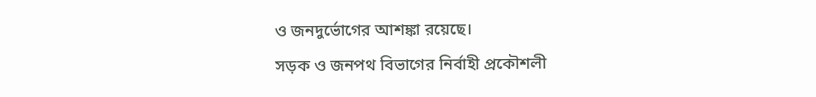ও জনদুর্ভোগের আশঙ্কা রয়েছে।
সড়ক ও জনপথ বিভাগের নির্বাহী প্রকৌশলী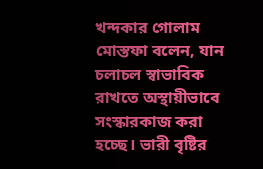খন্দকার গোলাম মোস্তফা বলেন, যান চলাচল স্বাভাবিক রাখতে অস্থায়ীভাবে সংস্কারকাজ করা হচ্ছে। ভারী বৃষ্টির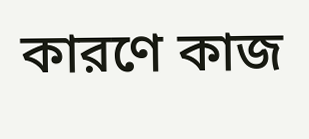কারণে কাজ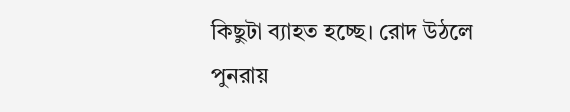কিছুটা ব্যাহত হচ্ছে। রোদ উঠলে পুনরায়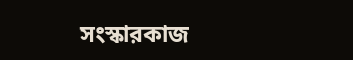সংস্কারকাজ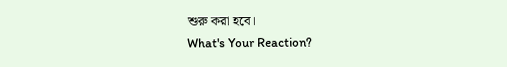শুরু করা হবে।
What's Your Reaction?